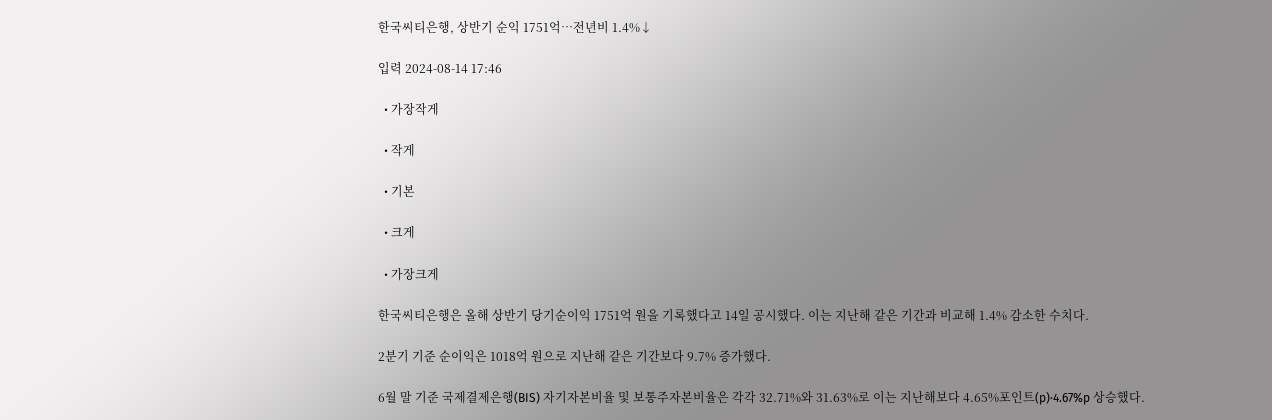한국씨티은행, 상반기 순익 1751억…전년비 1.4%↓

입력 2024-08-14 17:46

  • 가장작게

  • 작게

  • 기본

  • 크게

  • 가장크게

한국씨티은행은 올해 상반기 당기순이익 1751억 원을 기록했다고 14일 공시했다. 이는 지난해 같은 기간과 비교해 1.4% 감소한 수치다.

2분기 기준 순이익은 1018억 원으로 지난해 같은 기간보다 9.7% 증가했다.

6월 말 기준 국제결제은행(BIS) 자기자본비율 및 보통주자본비율은 각각 32.71%와 31.63%로 이는 지난해보다 4.65%포인트(p)·4.67%p 상승했다.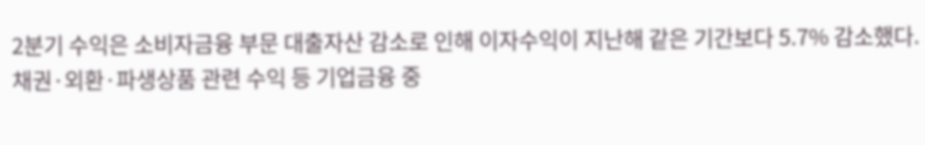2분기 수익은 소비자금융 부문 대출자산 감소로 인해 이자수익이 지난해 같은 기간보다 5.7% 감소했다. 채권·외환·파생상품 관련 수익 등 기업금융 중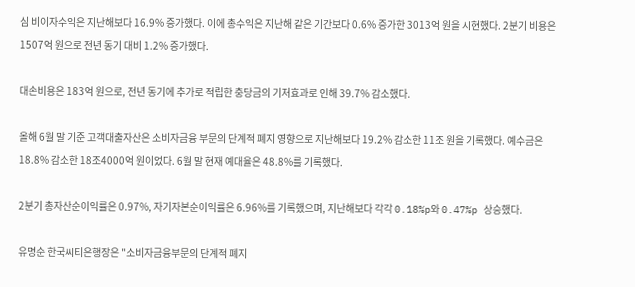심 비이자수익은 지난해보다 16.9% 증가했다. 이에 총수익은 지난해 같은 기간보다 0.6% 증가한 3013억 원을 시현했다. 2분기 비용은 1507억 원으로 전년 동기 대비 1.2% 증가했다.

대손비용은 183억 원으로, 전년 동기에 추가로 적립한 충당금의 기저효과로 인해 39.7% 감소했다.

올해 6월 말 기준 고객대출자산은 소비자금융 부문의 단계적 폐지 영향으로 지난해보다 19.2% 감소한 11조 원을 기록했다. 예수금은 18.8% 감소한 18조4000억 원이었다. 6월 말 현재 예대율은 48.8%를 기록했다.

2분기 총자산순이익률은 0.97%, 자기자본순이익률은 6.96%를 기록했으며, 지난해보다 각각 0.18%p와 0.47%p 상승했다.

유명순 한국씨티은행장은 "소비자금융부문의 단계적 폐지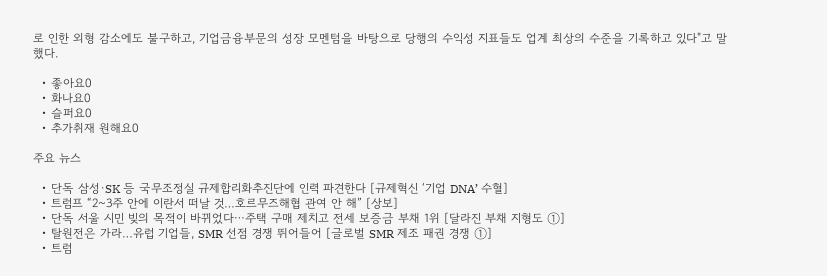로 인한 외형 감소에도 불구하고, 기업금융부문의 성장 모멘텀을 바탕으로 당행의 수익성 지표들도 업계 최상의 수준을 기록하고 있다"고 말했다.

  • 좋아요0
  • 화나요0
  • 슬퍼요0
  • 추가취재 원해요0

주요 뉴스

  • 단독 삼성·SK 등 국무조정실 규제합리화추진단에 인력 파견한다 [규제혁신 ‘기업 DNA’ 수혈]
  • 트럼프 “2~3주 안에 이란서 떠날 것…호르무즈해협 관여 안 해” [상보]
  • 단독 서울 시민 빚의 목적이 바뀌었다⋯주택 구매 제치고 전세 보증금 부채 1위 [달라진 부채 지형도 ①]
  • 탈원전은 가라…유럽 기업들, SMR 선점 경쟁 뛰어들어 [글로벌 SMR 제조 패권 경쟁 ①]
  • 트럼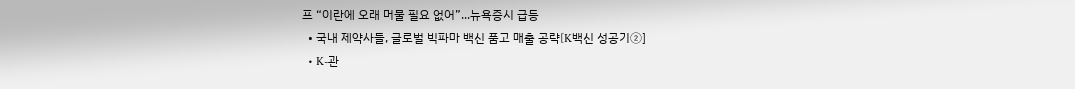프 “이란에 오래 머물 필요 없어”...뉴욕증시 급등
  • 국내 제약사들, 글로벌 빅파마 백신 품고 매출 공략[K백신 성공기②]
  • K-관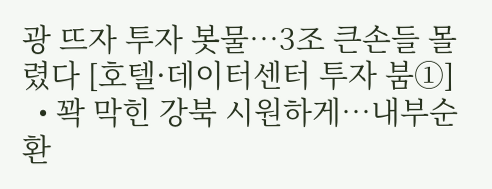광 뜨자 투자 봇물…3조 큰손들 몰렸다 [호텔·데이터센터 투자 붐①]
  • 꽉 막힌 강북 시원하게⋯내부순환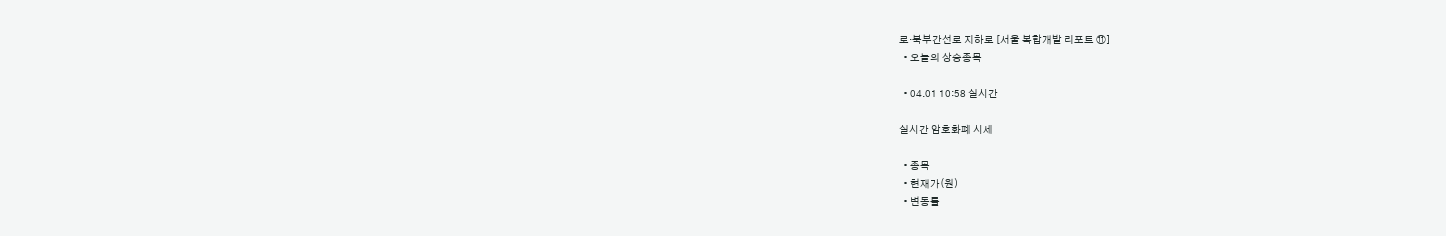로·북부간선로 지하로 [서울 복합개발 리포트 ⑪]
  • 오늘의 상승종목

  • 04.01 10:58 실시간

실시간 암호화폐 시세

  • 종목
  • 현재가(원)
  • 변동률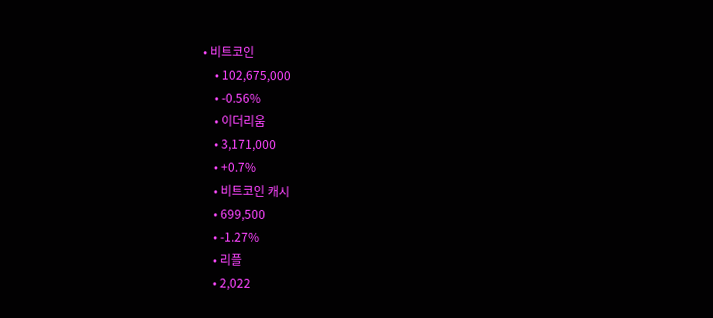• 비트코인
    • 102,675,000
    • -0.56%
    • 이더리움
    • 3,171,000
    • +0.7%
    • 비트코인 캐시
    • 699,500
    • -1.27%
    • 리플
    • 2,022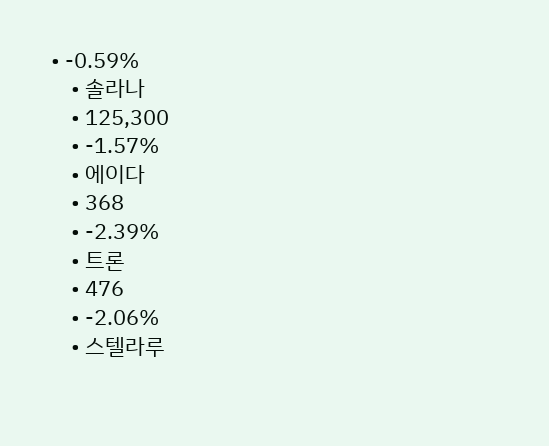• -0.59%
    • 솔라나
    • 125,300
    • -1.57%
    • 에이다
    • 368
    • -2.39%
    • 트론
    • 476
    • -2.06%
    • 스텔라루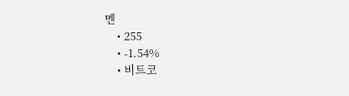멘
    • 255
    • -1.54%
    • 비트코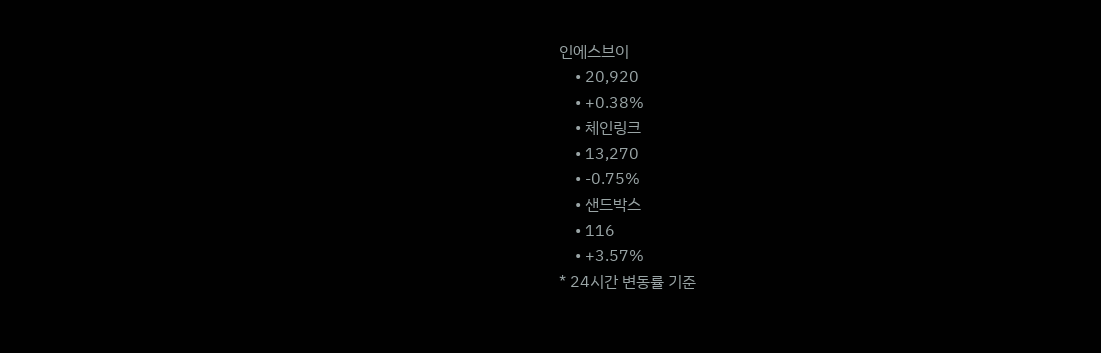인에스브이
    • 20,920
    • +0.38%
    • 체인링크
    • 13,270
    • -0.75%
    • 샌드박스
    • 116
    • +3.57%
* 24시간 변동률 기준